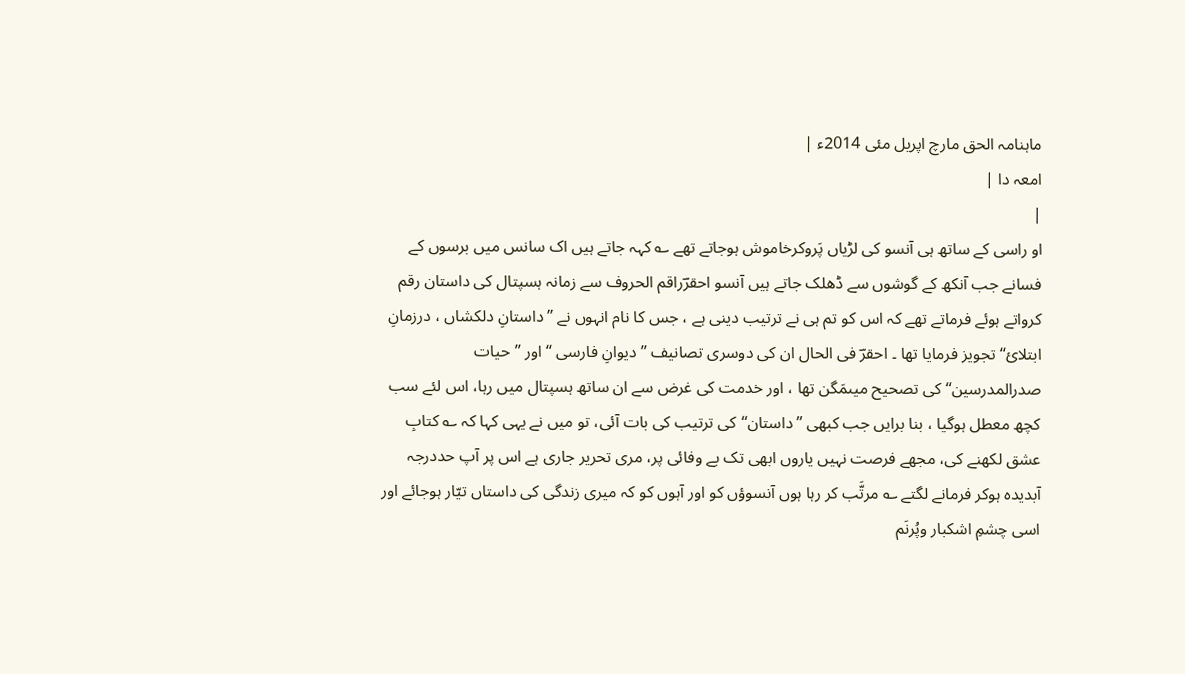ماہنامہ الحق مارچ اپریل مئی 2014ء |
امعہ دا |
|
او راسی کے ساتھ ہی آنسو کی لڑیاں پَروکرخاموش ہوجاتے تھے ؎ کہہ جاتے ہیں اک سانس میں برسوں کے فسانے جب آنکھ کے گوشوں سے ڈھلک جاتے ہیں آنسو احقرؔراقم الحروف سے زمانہ ہسپتال کی داستان رقم کرواتے ہوئے فرماتے تھے کہ اس کو تم ہی نے ترتیب دینی ہے ، جس کا نام انہوں نے ’’داستانِ دلکشاں ، درزمانِ ابتلائ‘‘تجویز فرمایا تھا ۔ احقرؔ فی الحال ان کی دوسری تصانیف ’’دیوانِ فارسی ‘‘ اور ’’حیات صدرالمدرسین‘‘ کی تصحیح میںمَگن تھا ، اور خدمت کی غرض سے ان ساتھ ہسپتال میں رہا، اس لئے سب کچھ معطل ہوگیا ، بنا برایں جب کبھی ’’داستان‘‘کی ترتیب کی بات آئی، تو میں نے یہی کہا کہ ؎ کتابِ عشق لکھنے کی، مجھے فرصت نہیں یاروں ابھی تک بے وفائی پر، مری تحریر جاری ہے اس پر آپ حددرجہ آبدیدہ ہوکر فرمانے لگتے ؎ مرتَّب کر رہا ہوں آنسوؤں کو اور آہوں کو کہ میری زندگی کی داستاں تیّار ہوجائے اور اسی چشمِ اشکبار وپُرنَم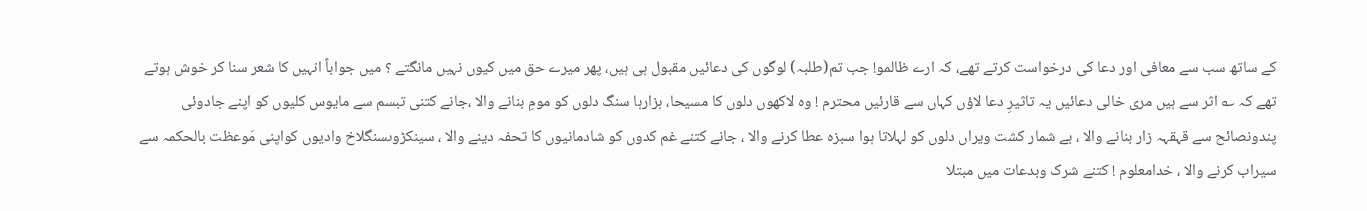کے ساتھ سب سے معافی اور دعا کی درخواست کرتے تھے، کہ ارے ظالمو! جب تم(طلبہ) لوگوں کی دعائیں مقبول ہی ہیں، پھر میرے حق میں کیوں نہیں مانگتے ؟ میں جواباً انہیں کا شعر سنا کر خوش ہوتے تھے کہ ؎ اثر سے ہیں مری خالی دعائیں یہ تاثیرِ دعا لاؤں کہاں سے قارئیں محترم ! وہ لاکھوں دلوں کا مسیحا، ہزارہا سنگ دلوں کو مومِ بنانے والا ،جانے کتنی تبسم سے مایوس کلیوں کو اپنے جادوئی پندونصائح سے قہقہہ زار بنانے والا ، بے شمار کشت ویراں دلوں کو لہلاتا ہوا سبزہ عطا کرنے والا ، جانے کتنے غم کدوں کو شادمانیوں کا تحفہ دینے والا ، سینکڑوںسنگلاخ وادیوں کواپنی مَوعظت بالحکمہ سے سیراب کرنے والا ، خدامعلوم ! کتنے شرک وبدعات میں مبتلا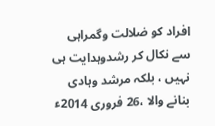افراد کو ضلالت وگمراہی سے نکال کر رشدوہدایت ہی نہیں ، بلکہ مرشد وہادی بنانے والا ،26 فروری 2014ء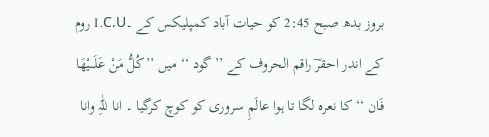بروز بدھ صبح 2:45 کو حیات آباد کمپلیکس کے ۔I.C.U روم کے اندر احقرؔ راقم الحروف کے ’’گود ‘‘ میں ’’کُلُّ مَنْ عَلَـــیْھَا فَان ‘‘ کا نعرہ لگا تا ہوا عالَمِ سروری کو کوچ کرگیا ۔ انا للّٰہِ وانا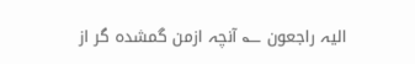الیہ راجعون ؎ آنچہ ازمن گمشدہ گر از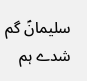سلیمانؑ گم شدے ہم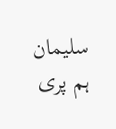سلیمان ہم پری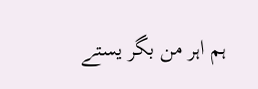ہم اہر من بگر یستے